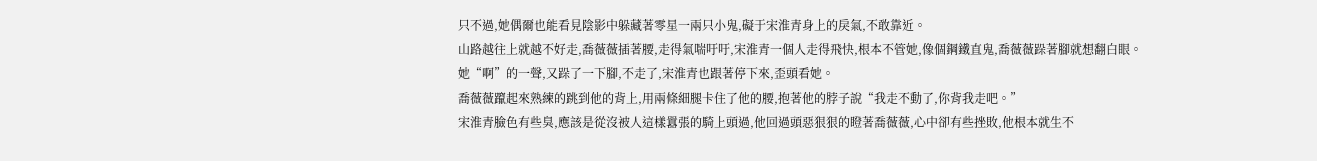只不過,她偶爾也能看見陰影中躲藏著零星一兩只小鬼,礙于宋淮青身上的戾氣,不敢靠近。
山路越往上就越不好走,喬薇薇插著腰,走得氣喘吁吁,宋淮青一個人走得飛快,根本不管她,像個鋼鐵直鬼,喬薇薇跺著腳就想翻白眼。
她“啊”的一聲,又跺了一下腳,不走了,宋淮青也跟著停下來,歪頭看她。
喬薇薇躥起來熟練的跳到他的背上,用兩條細腿卡住了他的腰,抱著他的脖子說“我走不動了,你背我走吧。”
宋淮青臉色有些臭,應該是從沒被人這樣囂張的騎上頭過,他回過頭惡狠狠的瞪著喬薇薇,心中卻有些挫敗,他根本就生不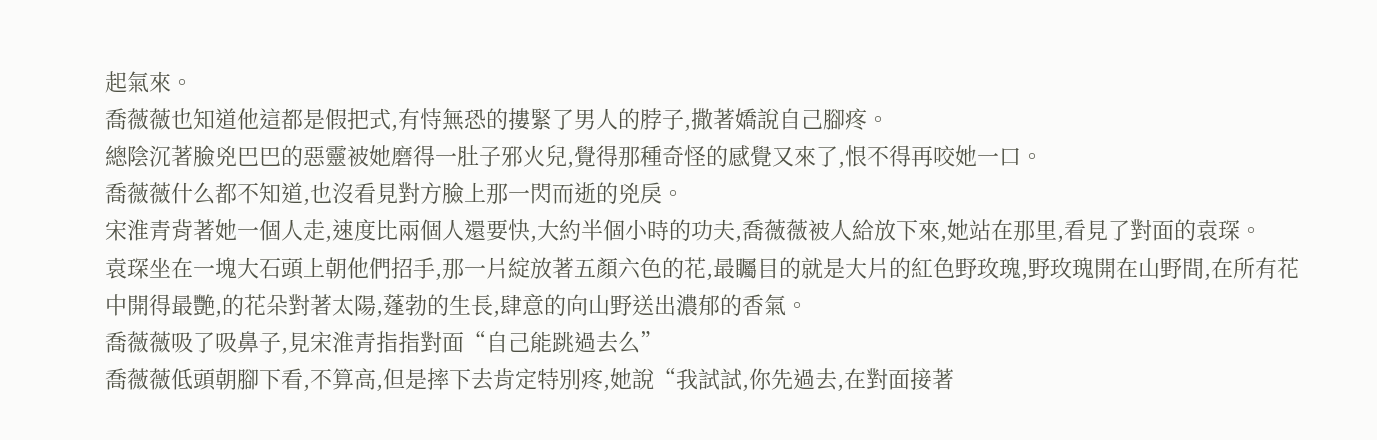起氣來。
喬薇薇也知道他這都是假把式,有恃無恐的摟緊了男人的脖子,撒著嬌說自己腳疼。
總陰沉著臉兇巴巴的惡靈被她磨得一肚子邪火兒,覺得那種奇怪的感覺又來了,恨不得再咬她一口。
喬薇薇什么都不知道,也沒看見對方臉上那一閃而逝的兇戾。
宋淮青背著她一個人走,速度比兩個人還要快,大約半個小時的功夫,喬薇薇被人給放下來,她站在那里,看見了對面的袁琛。
袁琛坐在一塊大石頭上朝他們招手,那一片綻放著五顏六色的花,最矚目的就是大片的紅色野玫瑰,野玫瑰開在山野間,在所有花中開得最艷,的花朵對著太陽,蓬勃的生長,肆意的向山野送出濃郁的香氣。
喬薇薇吸了吸鼻子,見宋淮青指指對面“自己能跳過去么”
喬薇薇低頭朝腳下看,不算高,但是摔下去肯定特別疼,她說“我試試,你先過去,在對面接著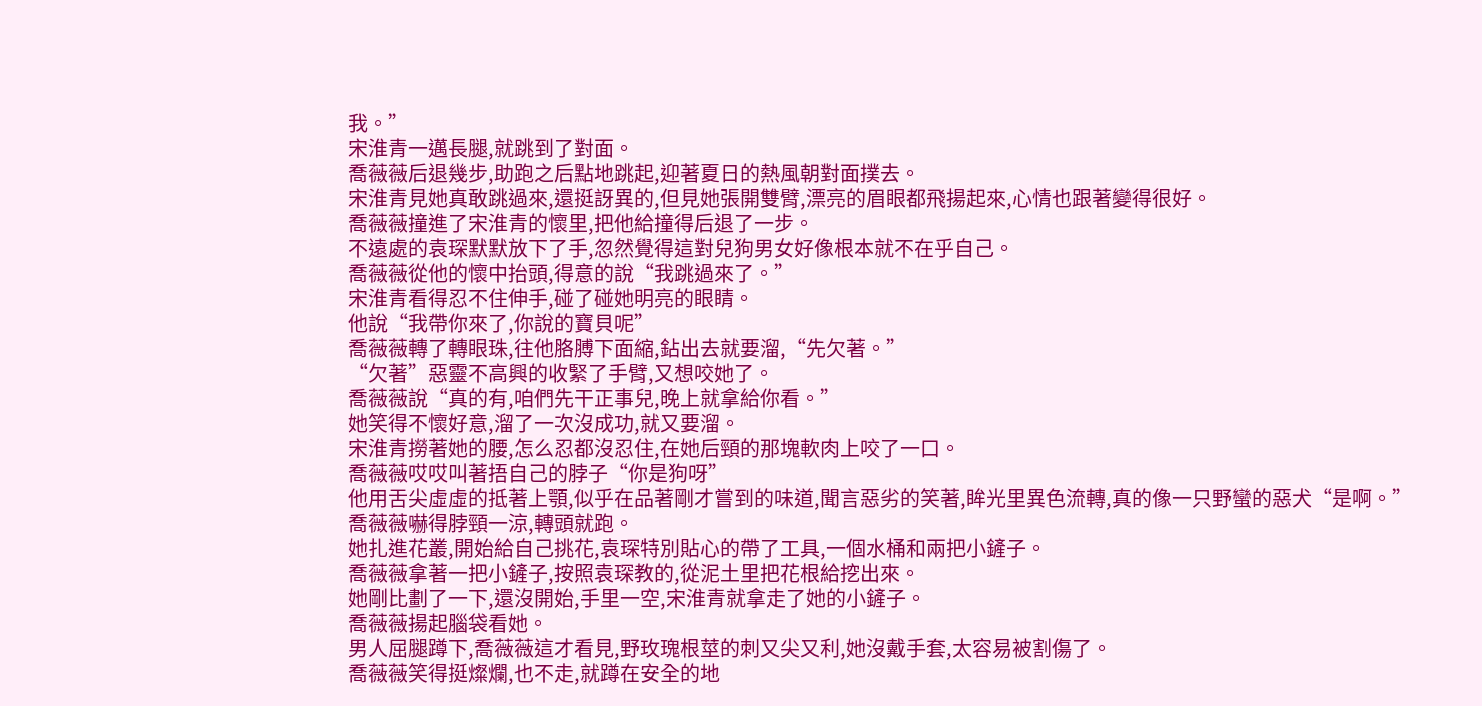我。”
宋淮青一邁長腿,就跳到了對面。
喬薇薇后退幾步,助跑之后點地跳起,迎著夏日的熱風朝對面撲去。
宋淮青見她真敢跳過來,還挺訝異的,但見她張開雙臂,漂亮的眉眼都飛揚起來,心情也跟著變得很好。
喬薇薇撞進了宋淮青的懷里,把他給撞得后退了一步。
不遠處的袁琛默默放下了手,忽然覺得這對兒狗男女好像根本就不在乎自己。
喬薇薇從他的懷中抬頭,得意的說“我跳過來了。”
宋淮青看得忍不住伸手,碰了碰她明亮的眼睛。
他說“我帶你來了,你說的寶貝呢”
喬薇薇轉了轉眼珠,往他胳膊下面縮,鉆出去就要溜,“先欠著。”
“欠著”惡靈不高興的收緊了手臂,又想咬她了。
喬薇薇說“真的有,咱們先干正事兒,晚上就拿給你看。”
她笑得不懷好意,溜了一次沒成功,就又要溜。
宋淮青撈著她的腰,怎么忍都沒忍住,在她后頸的那塊軟肉上咬了一口。
喬薇薇哎哎叫著捂自己的脖子“你是狗呀”
他用舌尖虛虛的抵著上顎,似乎在品著剛才嘗到的味道,聞言惡劣的笑著,眸光里異色流轉,真的像一只野蠻的惡犬“是啊。”
喬薇薇嚇得脖頸一涼,轉頭就跑。
她扎進花叢,開始給自己挑花,袁琛特別貼心的帶了工具,一個水桶和兩把小鏟子。
喬薇薇拿著一把小鏟子,按照袁琛教的,從泥土里把花根給挖出來。
她剛比劃了一下,還沒開始,手里一空,宋淮青就拿走了她的小鏟子。
喬薇薇揚起腦袋看她。
男人屈腿蹲下,喬薇薇這才看見,野玫瑰根莖的刺又尖又利,她沒戴手套,太容易被割傷了。
喬薇薇笑得挺燦爛,也不走,就蹲在安全的地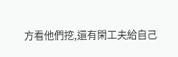方看他們挖,還有閑工夫給自己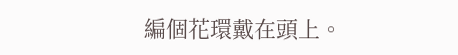編個花環戴在頭上。